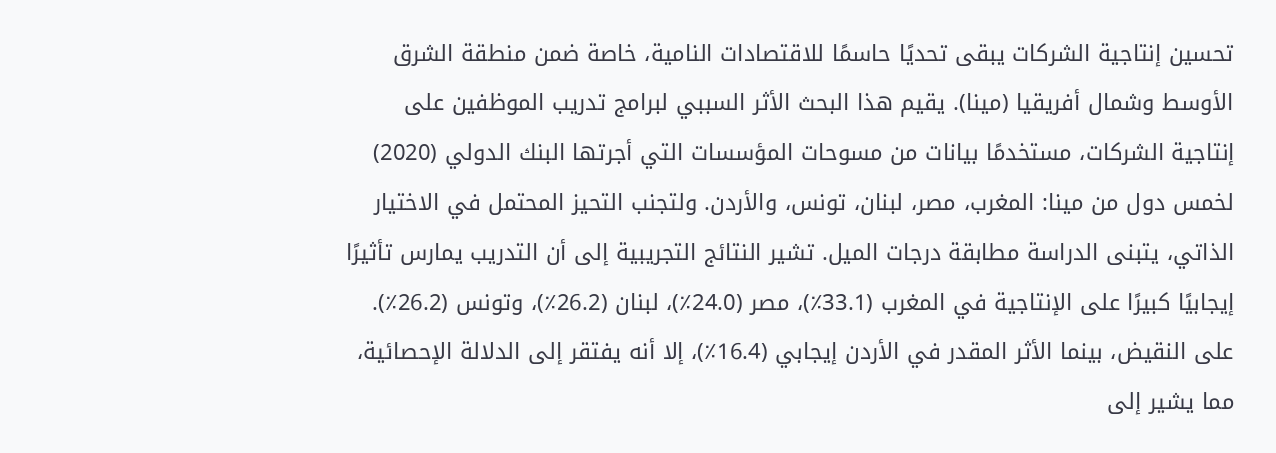تحسين إنتاجية الشركات يبقى تحديًا حاسمًا للاقتصادات النامية، خاصة ضمن منطقة الشرق الأوسط وشمال أفريقيا (مينا). يقيم هذا البحث الأثر السببي لبرامج تدريب الموظفين على إنتاجية الشركات، مستخدمًا بيانات من مسوحات المؤسسات التي أجرتها البنك الدولي (2020) لخمس دول من مينا: المغرب، مصر، لبنان، تونس، والأردن. ولتجنب التحيز المحتمل في الاختيار الذاتي، يتبنى الدراسة مطابقة درجات الميل. تشير النتائج التجريبية إلى أن التدريب يمارس تأثيرًا إيجابيًا كبيرًا على الإنتاجية في المغرب (33.1٪)، مصر (24.0٪)، لبنان (26.2٪)، وتونس (26.2٪). على النقيض، بينما الأثر المقدر في الأردن إيجابي (16.4٪)، إلا أنه يفتقر إلى الدلالة الإحصائية، مما يشير إلى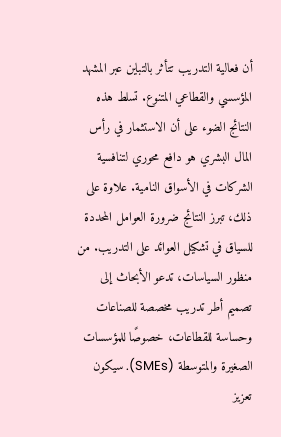أن فعالية التدريب تتأثر بالتباين عبر المشهد المؤسسي والقطاعي المتنوع. تسلط هذه النتائج الضوء على أن الاستثمار في رأس المال البشري هو دافع محوري لتنافسية الشركات في الأسواق النامية. علاوة على ذلك، تبرز النتائج ضرورة العوامل المحددة للسياق في تشكيل العوائد على التدريب. من منظور السياسات، تدعو الأبحاث إلى تصميم أطر تدريب مخصصة للصناعات وحساسة للقطاعات، خصوصًا للمؤسسات الصغيرة والمتوسطة (SMEs). سيكون تعزيز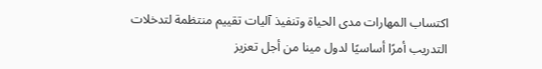اكتساب المهارات مدى الحياة وتنفيذ آليات تقييم منتظمة لتدخلات التدريب أمرًا أساسيًا لدول مينا من أجل تعزيز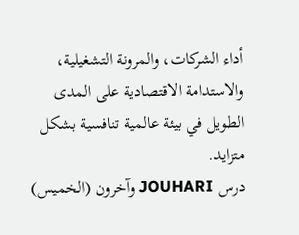أداء الشركات، والمرونة التشغيلية، والاستدامة الاقتصادية على المدى الطويل في بيئة عالمية تنافسية بشكل متزايد.
درس JOUHARI وآخرون (الخميس)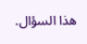هذا السؤال.